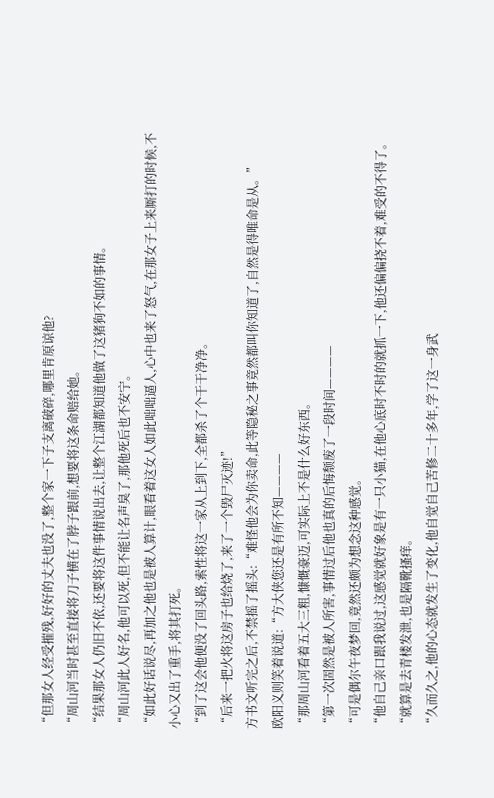“但那女人经受摧残,好好的丈夫也没了,整个家一下子支离破碎,哪里肯原谅他?
“周山河当时甚至直接将刀子横在了脖子跟前,想要将这条命赔给她。
“结果那女人仍旧不依,还要将这件事情说出去,让整个江湖都知道他做了这猪狗不如的事情。
“周山河此人好名,他可以死,但不能让名声臭了,那他死后也不安宁。
“如此好话说尽,再加之他也是被人算计,眼看着这女人如此咄咄逼人,心中也来了怒气,在那女子上来厮打的时候,不小心又出了重手,将其打死。
“到了这会他便没了回头路,索性将这一家从上到下,全都杀了个干干净净。
“后来一把火将这房子也给烧了,来了一个毁尸灭迹!”
方书文听完之后,不禁摇了摇头:“难怪他会为你卖命,此等隐秘之事竟然都叫你知道了,自然是得唯命是从。”
欧阳义则笑着说道:“方大侠您还是有所不知————
“那周山河看着五大三粗,慷慨豪迈,可实际上不是什么好东西。
“第一次固然是被人所害,事情过后他也真的后悔颓废了一段时间————
“可是偶尔午夜梦回,竟然还颇为想念这种感觉。
“他自己亲口跟我说过,这感觉就好象是有一只小猫,在他心底时不时的就抓一下,他还偏偏挠不着,难受的不得了。
“就算是去青楼发泄,也是隔靴搔痒。
“久而久之,他的心态就发生了变化,他自觉自己苦修二十多年,学了这一身武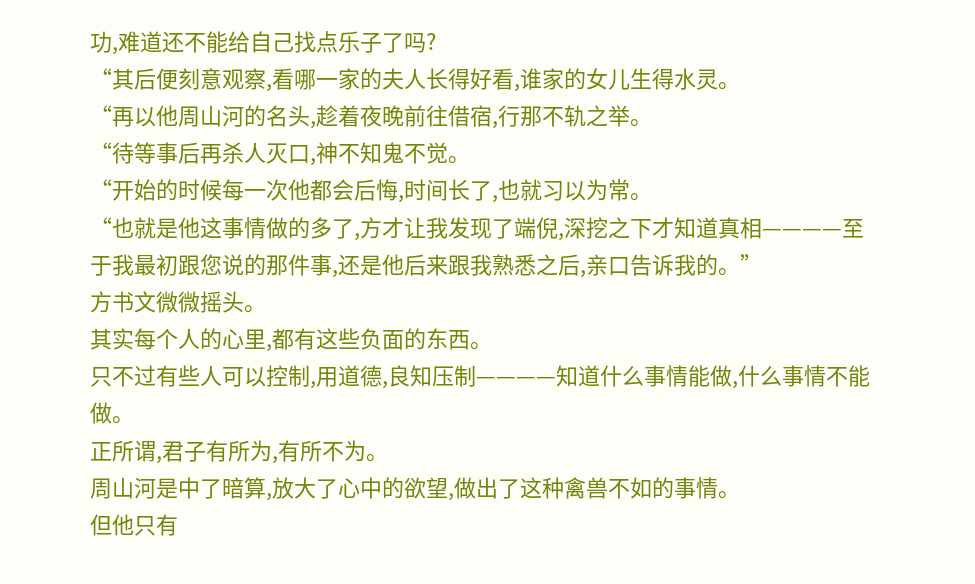功,难道还不能给自己找点乐子了吗?
“其后便刻意观察,看哪一家的夫人长得好看,谁家的女儿生得水灵。
“再以他周山河的名头,趁着夜晚前往借宿,行那不轨之举。
“待等事后再杀人灭口,神不知鬼不觉。
“开始的时候每一次他都会后悔,时间长了,也就习以为常。
“也就是他这事情做的多了,方才让我发现了端倪,深挖之下才知道真相————至于我最初跟您说的那件事,还是他后来跟我熟悉之后,亲口告诉我的。”
方书文微微摇头。
其实每个人的心里,都有这些负面的东西。
只不过有些人可以控制,用道德,良知压制————知道什么事情能做,什么事情不能做。
正所谓,君子有所为,有所不为。
周山河是中了暗算,放大了心中的欲望,做出了这种禽兽不如的事情。
但他只有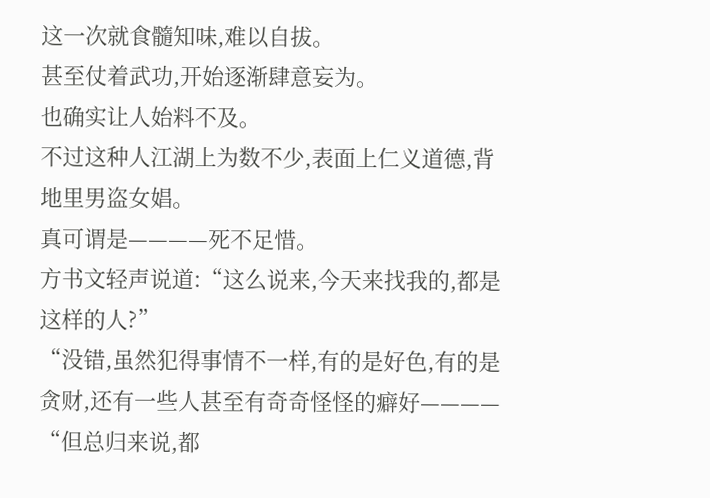这一次就食髓知味,难以自拔。
甚至仗着武功,开始逐渐肆意妄为。
也确实让人始料不及。
不过这种人江湖上为数不少,表面上仁义道德,背地里男盗女娼。
真可谓是————死不足惜。
方书文轻声说道:“这么说来,今天来找我的,都是这样的人?”
“没错,虽然犯得事情不一样,有的是好色,有的是贪财,还有一些人甚至有奇奇怪怪的癖好————
“但总归来说,都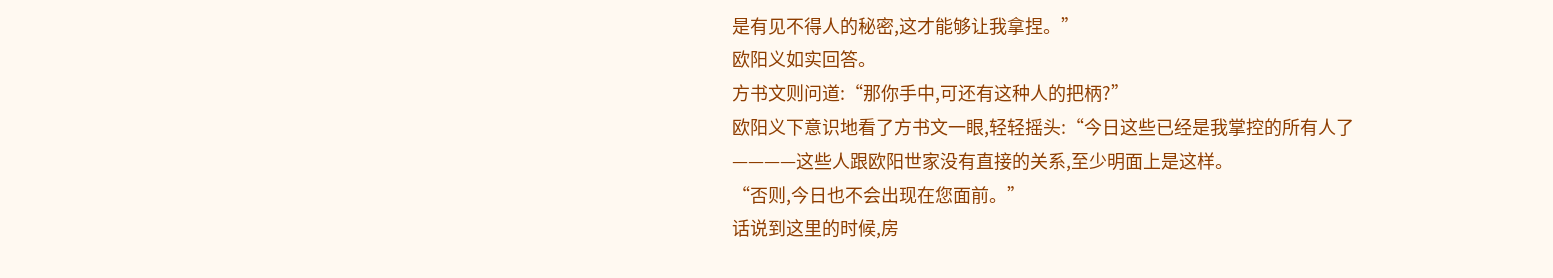是有见不得人的秘密,这才能够让我拿捏。”
欧阳义如实回答。
方书文则问道:“那你手中,可还有这种人的把柄?”
欧阳义下意识地看了方书文一眼,轻轻摇头:“今日这些已经是我掌控的所有人了————这些人跟欧阳世家没有直接的关系,至少明面上是这样。
“否则,今日也不会出现在您面前。”
话说到这里的时候,房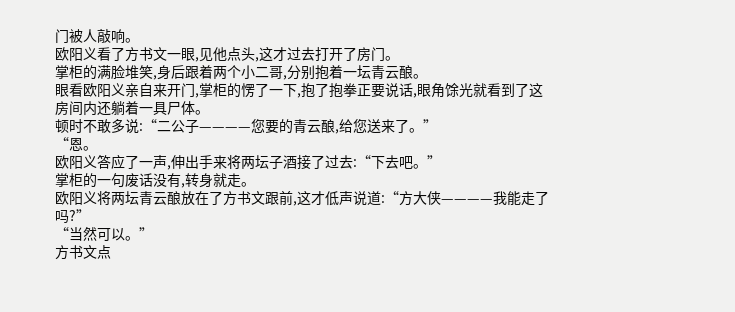门被人敲响。
欧阳义看了方书文一眼,见他点头,这才过去打开了房门。
掌柜的满脸堆笑,身后跟着两个小二哥,分别抱着一坛青云酿。
眼看欧阳义亲自来开门,掌柜的愣了一下,抱了抱拳正要说话,眼角馀光就看到了这房间内还躺着一具尸体。
顿时不敢多说:“二公子————您要的青云酿,给您送来了。”
“恩。
欧阳义答应了一声,伸出手来将两坛子酒接了过去:“下去吧。”
掌柜的一句废话没有,转身就走。
欧阳义将两坛青云酿放在了方书文跟前,这才低声说道:“方大侠————我能走了吗?”
“当然可以。”
方书文点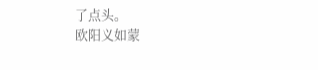了点头。
欧阳义如蒙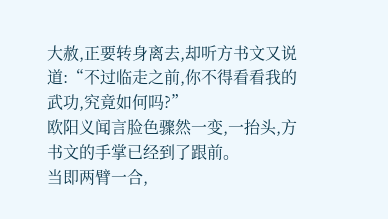大赦,正要转身离去,却听方书文又说道:“不过临走之前,你不得看看我的武功,究竟如何吗?”
欧阳义闻言脸色骤然一变,一抬头,方书文的手掌已经到了跟前。
当即两臂一合,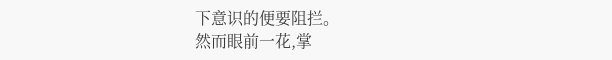下意识的便要阻拦。
然而眼前一花,掌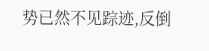势已然不见踪迹,反倒